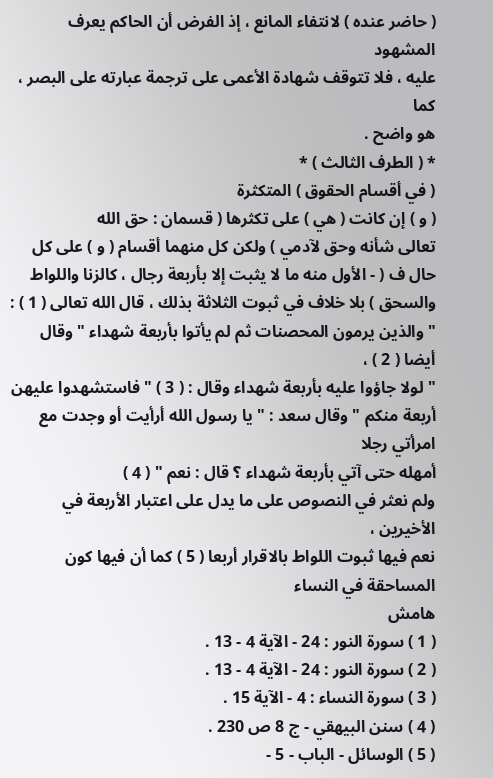( حاضر عنده ) لانتفاء المانع ، إذ الفرض أن الحاكم يعرف المشهود
عليه ، فلا تتوقف شهادة الأعمى على ترجمة عبارته على البصر ، كما
هو واضح .
* ( الطرف الثالث ) *
( في أقسام الحقوق ) المتكثرة
( و ) إن كانت ( هي ) على تكثرها ( قسمان : حق الله
تعالى شأنه وحق لآدمي ) ولكن كل منهما أقسام ( و ) على كل
حال ف ( - الأول منه ما لا يثبت إلا بأربعة رجال ، كالزنا واللواط
والسحق ) بلا خلاف في ثبوت الثلاثة بذلك ، قال الله تعالى ( 1 ) :
" والذين يرمون المحصنات ثم لم يأتوا بأربعة شهداء " وقال أيضا ( 2 ) ،
" لولا جاؤوا عليه بأربعة شهداء وقال : ( 3 ) " فاستشهدوا عليهن
أربعة منكم " وقال سعد : " يا رسول الله أرأيت أو وجدت مع امرأتي رجلا
أمهله حتى آتي بأربعة شهداء ؟ قال : نعم " ( 4 )
ولم نعثر في النصوص على ما يدل على اعتبار الأربعة في الأخيرين ،
نعم فيها ثبوت اللواط بالاقرار أربعا ( 5 ) كما أن فيها كون المساحقة في النساء
هامش
( 1 ) سورة النور : 24 - الآية 4 - 13 .
( 2 ) سورة النور : 24 - الآية 4 - 13 .
( 3 ) سورة النساء : 4 - الآية 15 .
( 4 ) سنن البيهقي - ج 8 ص 230 .
( 5 ) الوسائل - الباب - 5 -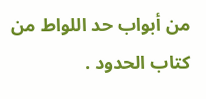من أبواب حد اللواط من كتاب الحدود .